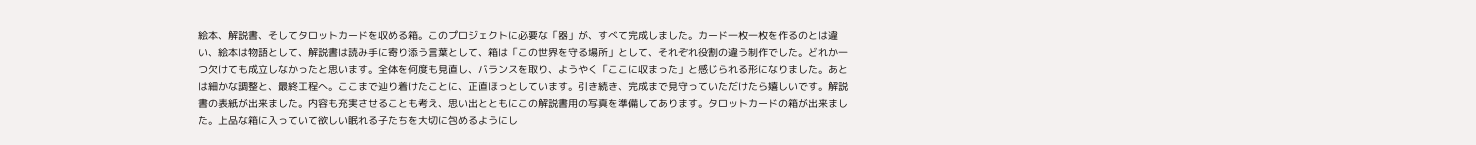絵本、解説書、そしてタロットカードを収める箱。このプロジェクトに必要な「器」が、すべて完成しました。カード一枚一枚を作るのとは違い、絵本は物語として、解説書は読み手に寄り添う言葉として、箱は「この世界を守る場所」として、それぞれ役割の違う制作でした。どれか一つ欠けても成立しなかったと思います。全体を何度も見直し、バランスを取り、ようやく「ここに収まった」と感じられる形になりました。あとは細かな調整と、最終工程へ。ここまで辿り着けたことに、正直ほっとしています。引き続き、完成まで見守っていただけたら嬉しいです。解説書の表紙が出来ました。内容も充実させることも考え、思い出とともにこの解説書用の写真を準備してあります。タロットカードの箱が出来ました。上品な箱に入っていて欲しい眠れる子たちを大切に包めるようにし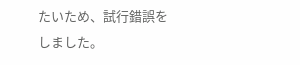たいため、試行錯誤をしました。